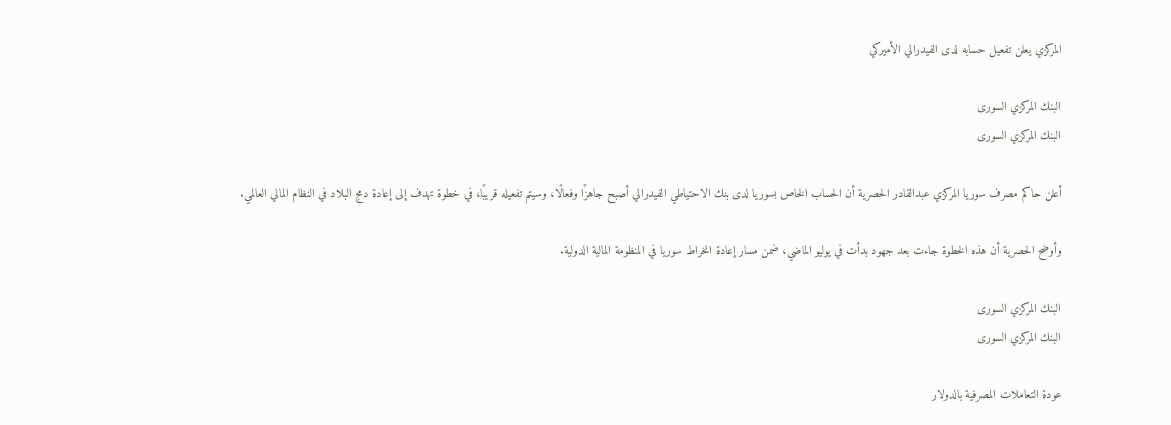المركزي يعلن تفعيل حسابه لدى الفيدرالي الأميركي

البنك المركزي السورى
البنك المركزي السورى

أعلن حاكم مصرف سوريا المركزي عبدالقادر الحصرية أن الحساب الخاص بسوريا لدى بنك الاحتياطي الفيدرالي أصبح جاهزًا وفعالًا، وسيتم تفعيله قريبًا، في خطوة تهدف إلى إعادة دمج البلاد في النظام المالي العالمي.

وأوضح الحصرية أن هذه الخطوة جاءت بعد جهود بدأت في يوليو الماضي، ضمن مسار إعادة انخراط سوريا في المنظومة المالية الدولية.

البنك المركزي السورى
البنك المركزي السورى

عودة التعاملات المصرفية بالدولار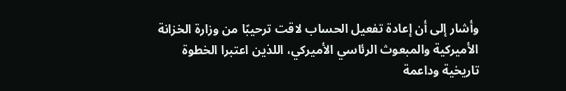وأشار إلى أن إعادة تفعيل الحساب لاقت ترحيبًا من وزارة الخزانة الأميركية والمبعوث الرئاسي الأميركي، اللذين اعتبرا الخطوة تاريخية وداعمة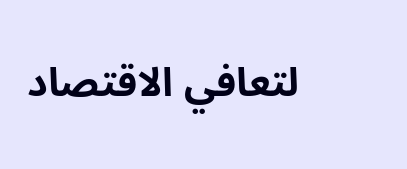لتعافي الاقتصاد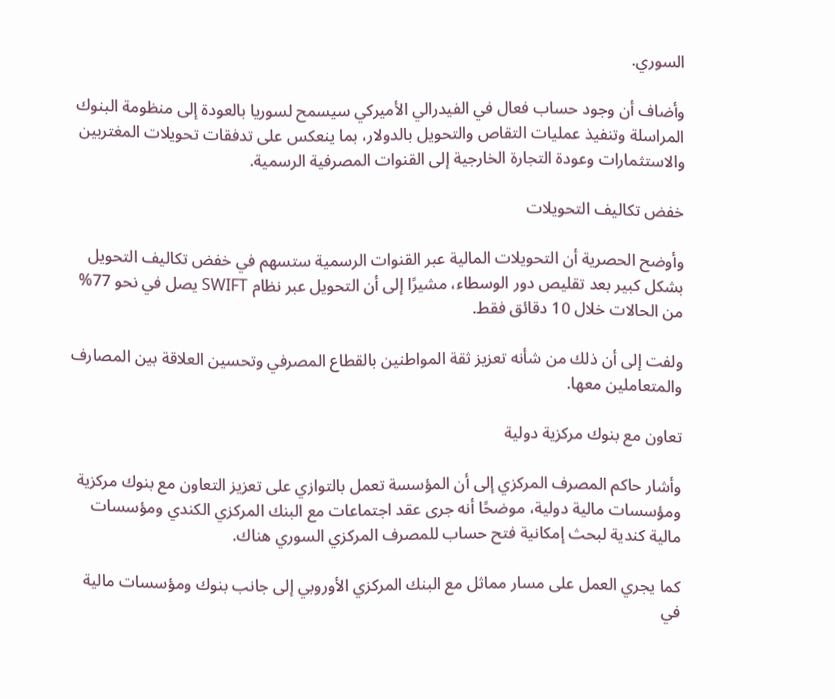السوري.

وأضاف أن وجود حساب فعال في الفيدرالي الأميركي سيسمح لسوريا بالعودة إلى منظومة البنوك المراسلة وتنفيذ عمليات التقاص والتحويل بالدولار، بما ينعكس على تدفقات تحويلات المغتربين والاستثمارات وعودة التجارة الخارجية إلى القنوات المصرفية الرسمية.

خفض تكاليف التحويلات

وأوضح الحصرية أن التحويلات المالية عبر القنوات الرسمية ستسهم في خفض تكاليف التحويل بشكل كبير بعد تقليص دور الوسطاء، مشيرًا إلى أن التحويل عبر نظام SWIFT يصل في نحو 77% من الحالات خلال 10 دقائق فقط.

ولفت إلى أن ذلك من شأنه تعزيز ثقة المواطنين بالقطاع المصرفي وتحسين العلاقة بين المصارف والمتعاملين معها.

تعاون مع بنوك مركزية دولية

وأشار حاكم المصرف المركزي إلى أن المؤسسة تعمل بالتوازي على تعزيز التعاون مع بنوك مركزية ومؤسسات مالية دولية، موضحًا أنه جرى عقد اجتماعات مع البنك المركزي الكندي ومؤسسات مالية كندية لبحث إمكانية فتح حساب للمصرف المركزي السوري هناك.

كما يجري العمل على مسار مماثل مع البنك المركزي الأوروبي إلى جانب بنوك ومؤسسات مالية في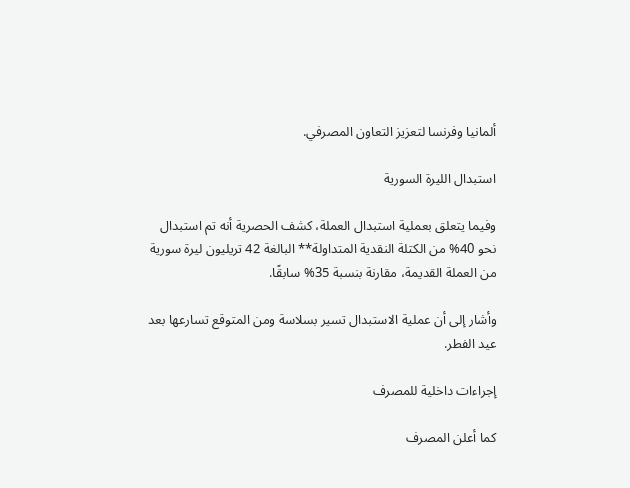ألمانيا وفرنسا لتعزيز التعاون المصرفي.

استبدال الليرة السورية

وفيما يتعلق بعملية استبدال العملة، كشف الحصرية أنه تم استبدال نحو 40% من الكتلة النقدية المتداولة** البالغة 42 تريليون ليرة سورية من العملة القديمة، مقارنة بنسبة 35% سابقًا.

وأشار إلى أن عملية الاستبدال تسير بسلاسة ومن المتوقع تسارعها بعد عيد الفطر.

إجراءات داخلية للمصرف

كما أعلن المصرف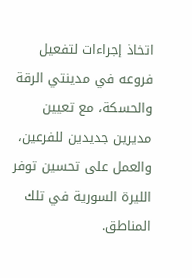اتخاذ إجراءات لتفعيل فروعه في مدينتي الرقة والحسكة، مع تعيين مديرين جديدين للفرعين، والعمل على تحسين توفر الليرة السورية في تلك المناطق.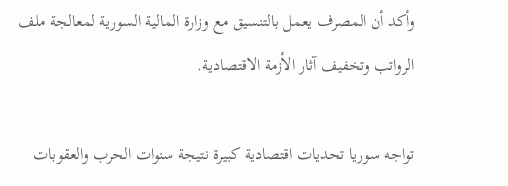وأكد أن المصرف يعمل بالتنسيق مع وزارة المالية السورية لمعالجة ملف الرواتب وتخفيف آثار الأزمة الاقتصادية.

تواجه سوريا تحديات اقتصادية كبيرة نتيجة سنوات الحرب والعقوبات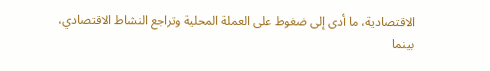الاقتصادية، ما أدى إلى ضغوط على العملة المحلية وتراجع النشاط الاقتصادي، بينما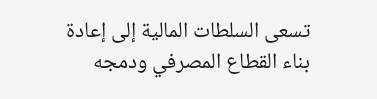تسعى السلطات المالية إلى إعادة بناء القطاع المصرفي ودمجه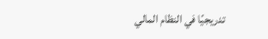تدريجيًا في النظام المالي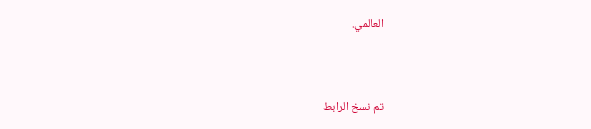العالمي.


تم نسخ الرابط